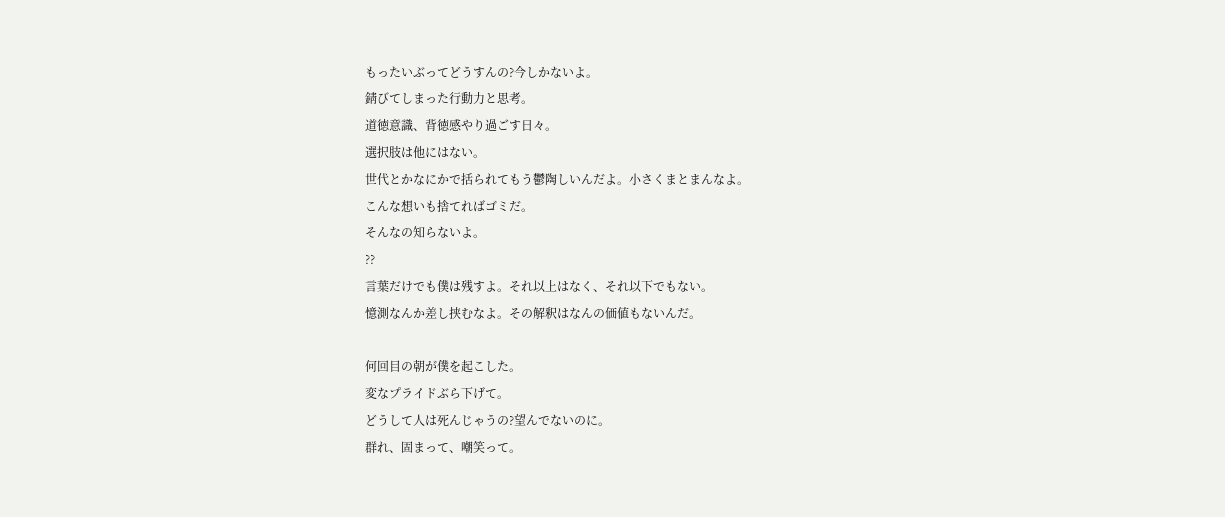もったいぶってどうすんの?今しかないよ。
錆びてしまった行動力と思考。
道徳意識、背徳感やり過ごす日々。
選択肢は他にはない。
世代とかなにかで括られてもう鬱陶しいんだよ。小さくまとまんなよ。
こんな想いも捨てればゴミだ。
そんなの知らないよ。
??
言葉だけでも僕は残すよ。それ以上はなく、それ以下でもない。
憶測なんか差し挟むなよ。その解釈はなんの価値もないんだ。

何回目の朝が僕を起こした。
変なプライドぶら下げて。
どうして人は死んじゃうの?望んでないのに。
群れ、固まって、嘲笑って。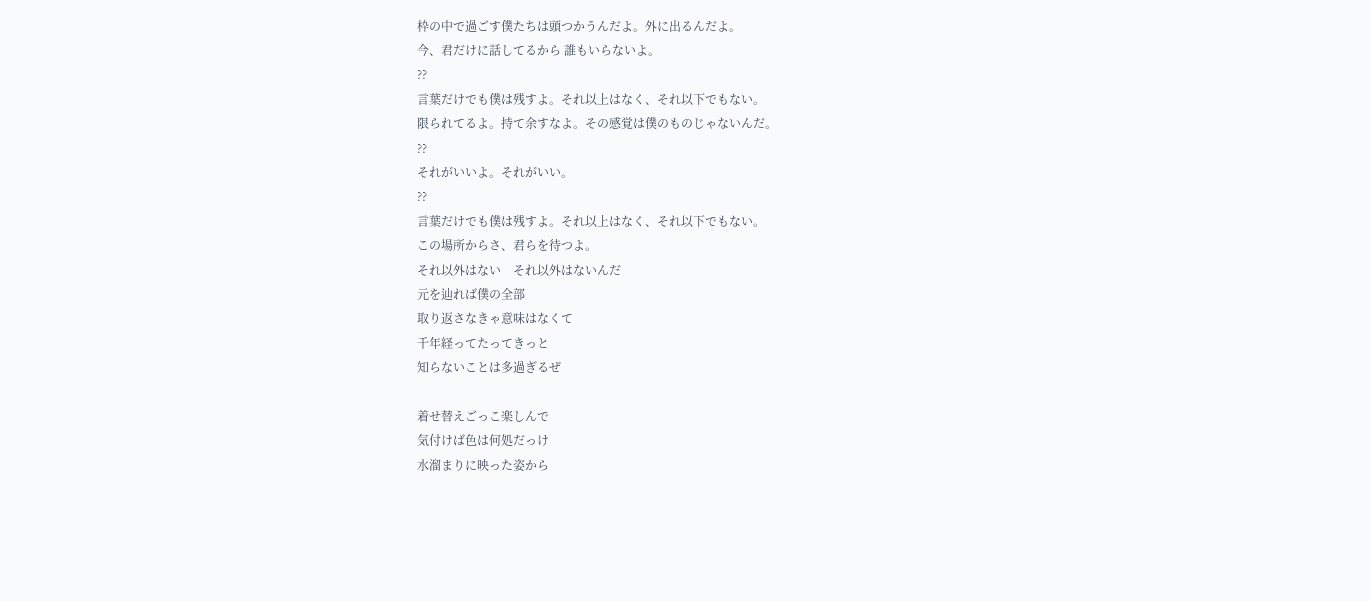枠の中で過ごす僕たちは頭つかうんだよ。外に出るんだよ。
今、君だけに話してるから 誰もいらないよ。
??
言葉だけでも僕は残すよ。それ以上はなく、それ以下でもない。
限られてるよ。持て余すなよ。その感覚は僕のものじゃないんだ。
??
それがいいよ。それがいい。
??
言葉だけでも僕は残すよ。それ以上はなく、それ以下でもない。
この場所からさ、君らを待つよ。
それ以外はない    それ以外はないんだ
元を辿れば僕の全部
取り返さなきゃ意味はなくて
千年経ってたってきっと
知らないことは多過ぎるぜ

着せ替えごっこ楽しんで
気付けば色は何処だっけ
水溜まりに映った姿から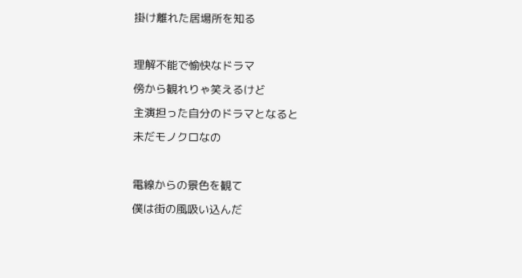掛け離れた居場所を知る

理解不能で愉快なドラマ
傍から観れりゃ笑えるけど
主演担った自分のドラマとなると
未だモノクロなの

電線からの景色を観て
僕は街の風吸い込んだ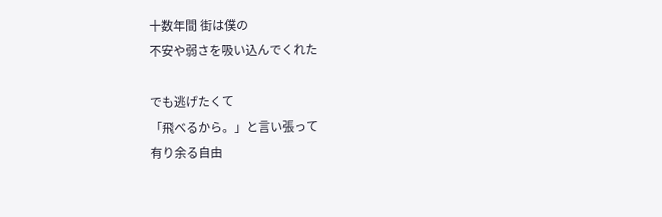十数年間 街は僕の
不安や弱さを吸い込んでくれた

でも逃げたくて
「飛べるから。」と言い張って
有り余る自由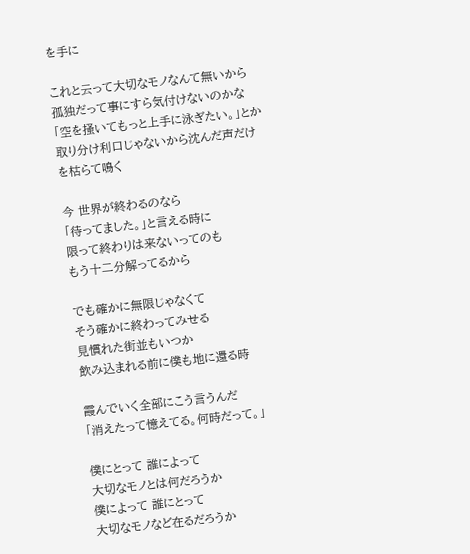を手に

これと云って大切なモノなんて無いから
孤独だって事にすら気付けないのかな
「空を掻いてもっと上手に泳ぎたい。」とか
取り分け利口じゃないから沈んだ声だけを枯らて鳴く

今 世界が終わるのなら
「待ってました。」と言える時に
限って終わりは来ないってのも
もう十二分解ってるから

でも確かに無限じゃなくて
そう確かに終わってみせる
見慣れた街並もいつか
飲み込まれる前に僕も地に還る時

霞んでいく全部にこう言うんだ
「消えたって憶えてる。何時だって。」

僕にとって 誰によって
大切なモノとは何だろうか
僕によって 誰にとって
大切なモノなど在るだろうか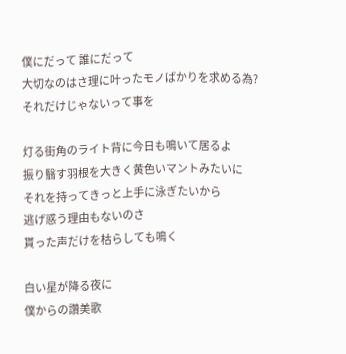僕にだって 誰にだって
大切なのはさ理に叶ったモノばかりを求める為?
それだけじゃないって事を

灯る街角のライト背に今日も鳴いて居るよ
振り翳す羽根を大きく黄色いマントみたいに
それを持ってきっと上手に泳ぎたいから
逃げ惑う理由もないのさ
貰った声だけを枯らしても鳴く

白い星が降る夜に
僕からの讚美歌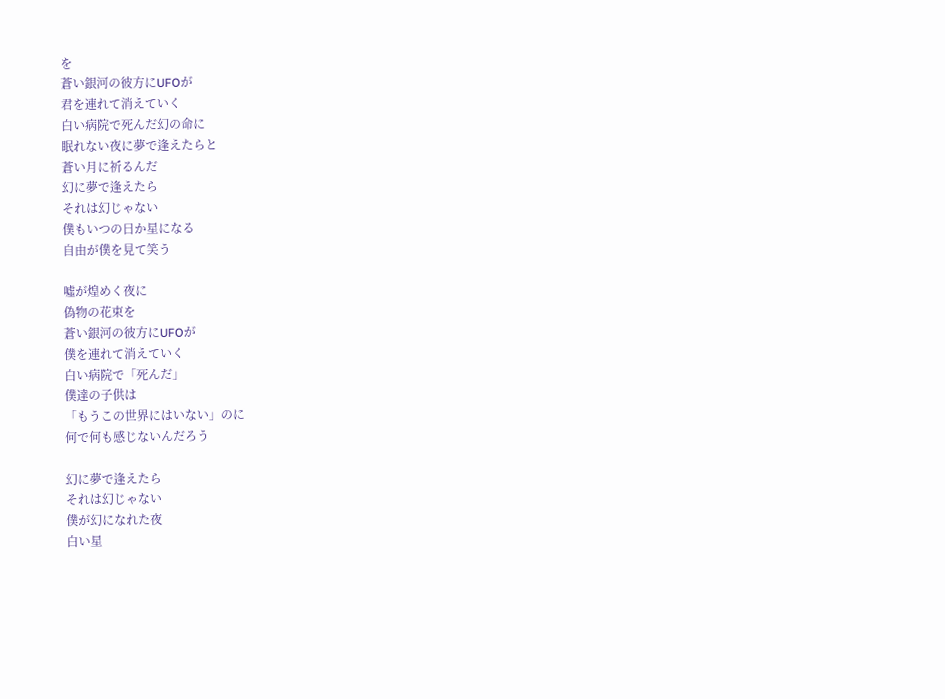を
蒼い銀河の彼方にUFOが
君を連れて消えていく
白い病院で死んだ幻の命に
眠れない夜に夢で逢えたらと
蒼い月に祈るんだ
幻に夢で逢えたら
それは幻じゃない
僕もいつの日か星になる
自由が僕を見て笑う

噓が煌めく夜に
偽物の花束を
蒼い銀河の彼方にUFOが
僕を連れて消えていく
白い病院で「死んだ」
僕達の子供は
「もうこの世界にはいない」のに
何で何も感じないんだろう

幻に夢で逢えたら
それは幻じゃない
僕が幻になれた夜
白い星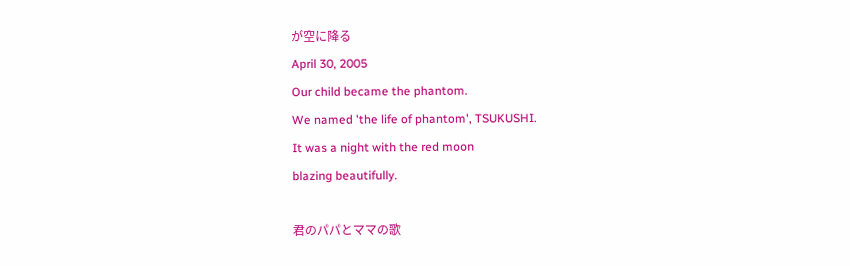が空に降る
April 30, 2005
Our child became the phantom.
We named 'the life of phantom', TSUKUSHI.
It was a night with the red moon
blazing beautifully.

君のパパとママの歌